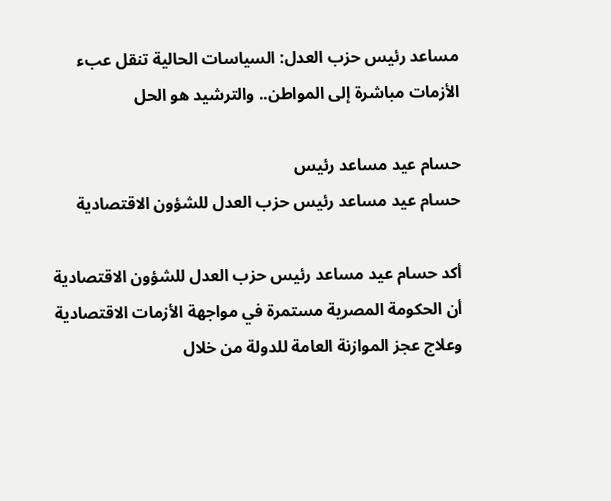مساعد رئيس حزب العدل: السياسات الحالية تنقل عبء الأزمات مباشرة إلى المواطن.. والترشيد هو الحل

حسام عيد مساعد رئيس
حسام عيد مساعد رئيس حزب العدل للشؤون الاقتصادية

أكد حسام عيد مساعد رئيس حزب العدل للشؤون الاقتصادية أن الحكومة المصرية مستمرة في مواجهة الأزمات الاقتصادية وعلاج عجز الموازنة العامة للدولة من خلال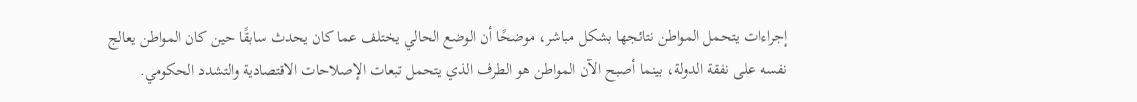إجراءات يتحمل المواطن نتائجها بشكل مباشر، موضحًا أن الوضع الحالي يختلف عما كان يحدث سابقًا حين كان المواطن يعالج نفسه على نفقة الدولة، بينما أصبح الآن المواطن هو الطرف الذي يتحمل تبعات الإصلاحات الاقتصادية والتشدد الحكومي.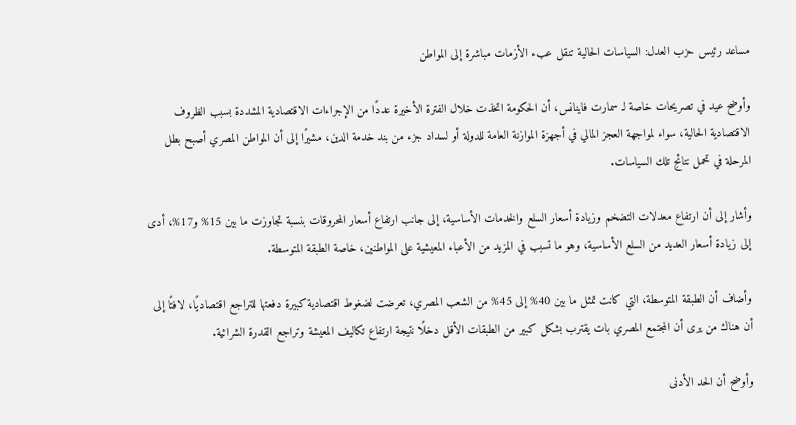مساعد رئيس حزب العدل: السياسات الحالية تنقل عبء الأزمات مباشرة إلى المواطن

وأوضح عيد في تصريحات خاصة لـ سمارت فاينانس، أن الحكومة اتخذت خلال الفترة الأخيرة عددًا من الإجراءات الاقتصادية المشددة بسبب الظروف الاقتصادية الحالية، سواء لمواجهة العجز المالي في أجهزة الموازنة العامة للدولة أو لسداد جزء من بند خدمة الدين، مشيرًا إلى أن المواطن المصري أصبح بطل المرحلة في تحمل نتائج تلك السياسات.

وأشار إلى أن ارتفاع معدلات التضخم وزيادة أسعار السلع والخدمات الأساسية، إلى جانب ارتفاع أسعار المحروقات بنسبة تجاوزت ما بين 15% و17%، أدى إلى زيادة أسعار العديد من السلع الأساسية، وهو ما تسبب في المزيد من الأعباء المعيشية على المواطنين، خاصة الطبقة المتوسطة.

وأضاف أن الطبقة المتوسطة، التي كانت تمثل ما بين 40% إلى 45% من الشعب المصري، تعرضت لضغوط اقتصادية كبيرة دفعتها للتراجع اقتصاديًا، لافتًا إلى أن هناك من يرى أن المجتمع المصري بات يقترب بشكل كبير من الطبقات الأقل دخلًا نتيجة ارتفاع تكاليف المعيشة وتراجع القدرة الشرائية.

وأوضح أن الحد الأدنى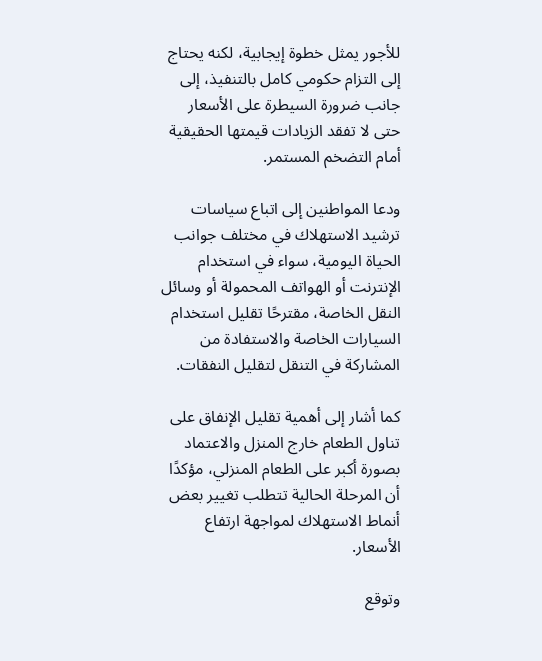للأجور يمثل خطوة إيجابية، لكنه يحتاج إلى التزام حكومي كامل بالتنفيذ، إلى جانب ضرورة السيطرة على الأسعار حتى لا تفقد الزيادات قيمتها الحقيقية أمام التضخم المستمر.

ودعا المواطنين إلى اتباع سياسات ترشيد الاستهلاك في مختلف جوانب الحياة اليومية، سواء في استخدام الإنترنت أو الهواتف المحمولة أو وسائل النقل الخاصة، مقترحًا تقليل استخدام السيارات الخاصة والاستفادة من المشاركة في التنقل لتقليل النفقات.

كما أشار إلى أهمية تقليل الإنفاق على تناول الطعام خارج المنزل والاعتماد بصورة أكبر على الطعام المنزلي، مؤكدًا أن المرحلة الحالية تتطلب تغيير بعض أنماط الاستهلاك لمواجهة ارتفاع الأسعار.

وتوقع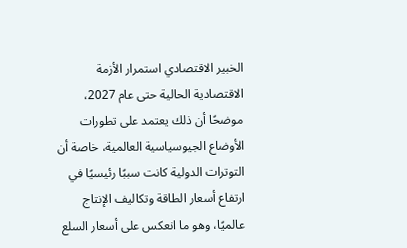الخبير الاقتصادي استمرار الأزمة الاقتصادية الحالية حتى عام 2027، موضحًا أن ذلك يعتمد على تطورات الأوضاع الجيوسياسية العالمية، خاصة أن التوترات الدولية كانت سببًا رئيسيًا في ارتفاع أسعار الطاقة وتكاليف الإنتاج عالميًا، وهو ما انعكس على أسعار السلع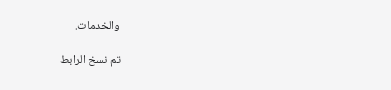والخدمات.

تم نسخ الرابط